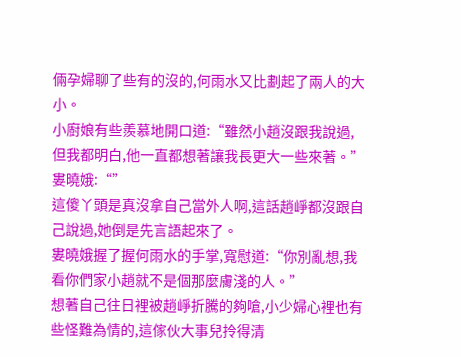倆孕婦聊了些有的沒的,何雨水又比劃起了兩人的大小。
小廚娘有些羨慕地開口道:“雖然小趙沒跟我說過,但我都明白,他一直都想著讓我長更大一些來著。”
婁曉娥:“”
這傻丫頭是真沒拿自己當外人啊,這話趙崢都沒跟自己說過,她倒是先言語起來了。
婁曉娥握了握何雨水的手掌,寬慰道:“你別亂想,我看你們家小趙就不是個那麼膚淺的人。”
想著自己往日裡被趙崢折騰的夠嗆,小少婦心裡也有些怪難為情的,這傢伙大事兒拎得清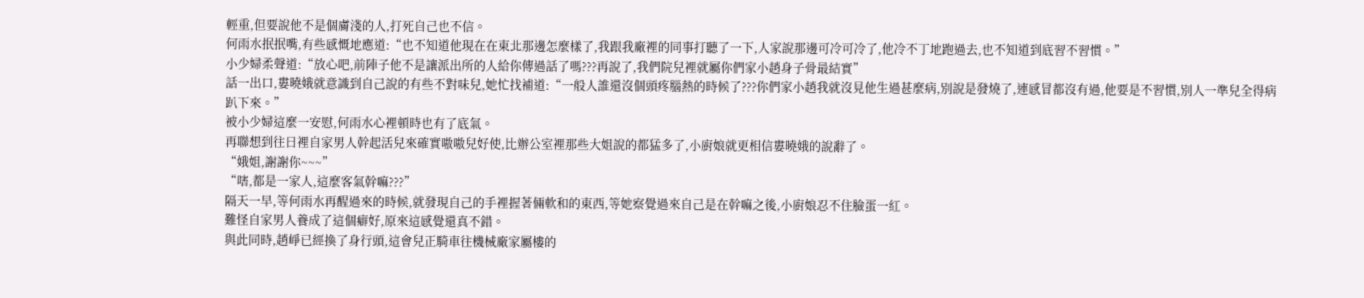輕重,但要說他不是個膚淺的人,打死自己也不信。
何雨水抿抿嘴,有些感慨地應道:“也不知道他現在在東北那邊怎麼樣了,我跟我廠裡的同事打聽了一下,人家說那邊可冷可冷了,他冷不丁地跑過去,也不知道到底習不習慣。”
小少婦柔聲道:“放心吧,前陣子他不是讓派出所的人給你傳過話了嗎???再說了,我們院兒裡就屬你們家小趙身子骨最結實”
話一出口,婁曉娥就意識到自己說的有些不對味兒,她忙找補道:“一般人誰還沒個頭疼腦熱的時候了???你們家小趙我就沒見他生過甚麼病,別說是發燒了,連感冒都沒有過,他要是不習慣,別人一準兒全得病趴下來。”
被小少婦這麼一安慰,何雨水心裡頓時也有了底氣。
再聯想到往日裡自家男人幹起活兒來確實嗷嗷兒好使,比辦公室裡那些大姐說的都猛多了,小廚娘就更相信婁曉娥的說辭了。
“娥姐,謝謝你~~~”
“嗐,都是一家人,這麼客氣幹嘛???”
隔天一早,等何雨水再醒過來的時候,就發現自己的手裡握著倆軟和的東西,等她察覺過來自己是在幹嘛之後,小廚娘忍不住臉蛋一紅。
難怪自家男人養成了這個癖好,原來這感覺還真不錯。
與此同時,趙崢已經換了身行頭,這會兒正騎車往機械廠家屬樓的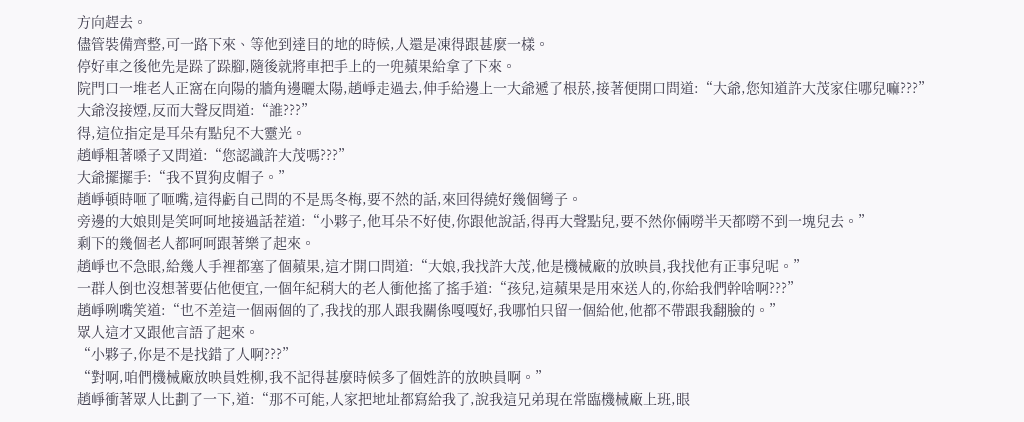方向趕去。
儘管裝備齊整,可一路下來、等他到達目的地的時候,人還是凍得跟甚麼一樣。
停好車之後他先是跺了跺腳,隨後就將車把手上的一兜蘋果給拿了下來。
院門口一堆老人正窩在向陽的牆角邊曬太陽,趙崢走過去,伸手給邊上一大爺遞了根菸,接著便開口問道:“大爺,您知道許大茂家住哪兒嘛???”
大爺沒接煙,反而大聲反問道:“誰???”
得,這位指定是耳朵有點兒不大靈光。
趙崢粗著嗓子又問道:“您認識許大茂嗎???”
大爺擺擺手:“我不買狗皮帽子。”
趙崢頓時咂了咂嘴,這得虧自己問的不是馬冬梅,要不然的話,來回得繞好幾個彎子。
旁邊的大娘則是笑呵呵地接過話茬道:“小夥子,他耳朵不好使,你跟他說話,得再大聲點兒,要不然你倆嘮半天都嘮不到一塊兒去。”
剩下的幾個老人都呵呵跟著樂了起來。
趙崢也不急眼,給幾人手裡都塞了個蘋果,這才開口問道:“大娘,我找許大茂,他是機械廠的放映員,我找他有正事兒呢。”
一群人倒也沒想著要佔他便宜,一個年紀稍大的老人衝他搖了搖手道:“孩兒,這蘋果是用來送人的,你給我們幹啥啊???”
趙崢咧嘴笑道:“也不差這一個兩個的了,我找的那人跟我關係嘎嘎好,我哪怕只留一個給他,他都不帶跟我翻臉的。”
眾人這才又跟他言語了起來。
“小夥子,你是不是找錯了人啊???”
“對啊,咱們機械廠放映員姓柳,我不記得甚麼時候多了個姓許的放映員啊。”
趙崢衝著眾人比劃了一下,道:“那不可能,人家把地址都寫給我了,說我這兄弟現在常臨機械廠上班,眼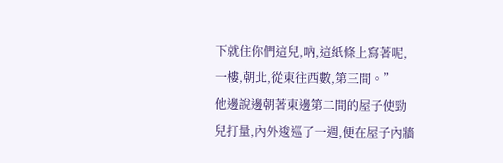下就住你們這兒,吶,這紙條上寫著呢,一樓,朝北,從東往西數,第三間。”
他邊說邊朝著東邊第二間的屋子使勁兒打量,內外逡巡了一週,便在屋子內牆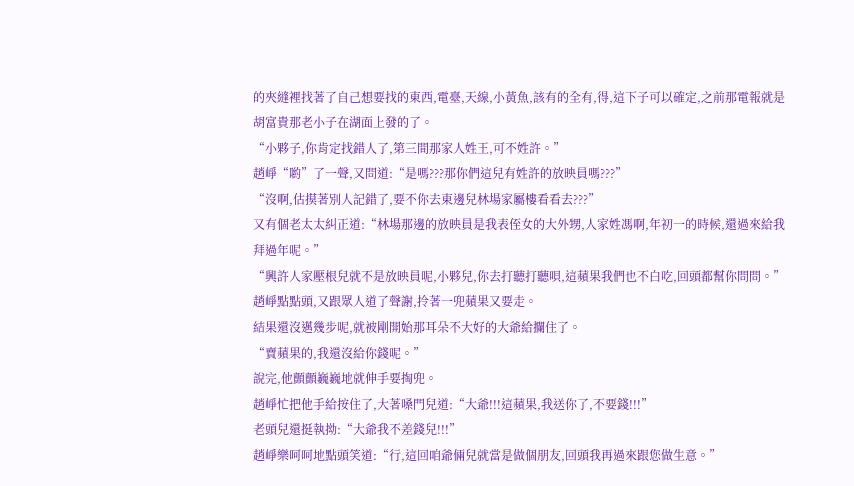的夾縫裡找著了自己想要找的東西,電臺,天線,小黃魚,該有的全有,得,這下子可以確定,之前那電報就是胡富貴那老小子在湖面上發的了。
“小夥子,你肯定找錯人了,第三間那家人姓王,可不姓許。”
趙崢“喲”了一聲,又問道:“是嗎???那你們這兒有姓許的放映員嗎???”
“沒啊,估摸著別人記錯了,要不你去東邊兒林場家屬樓看看去???”
又有個老太太糾正道:“林場那邊的放映員是我表侄女的大外甥,人家姓馮啊,年初一的時候,還過來給我拜過年呢。”
“興許人家壓根兒就不是放映員呢,小夥兒,你去打聽打聽唄,這蘋果我們也不白吃,回頭都幫你問問。”
趙崢點點頭,又跟眾人道了聲謝,拎著一兜蘋果又要走。
結果還沒邁幾步呢,就被剛開始那耳朵不大好的大爺給攔住了。
“賣蘋果的,我還沒給你錢呢。”
說完,他顫顫巍巍地就伸手要掏兜。
趙崢忙把他手給按住了,大著嗓門兒道:“大爺!!!這蘋果,我送你了,不要錢!!!”
老頭兒還挺執拗:“大爺我不差錢兒!!!”
趙崢樂呵呵地點頭笑道:“行,這回咱爺倆兒就當是做個朋友,回頭我再過來跟您做生意。”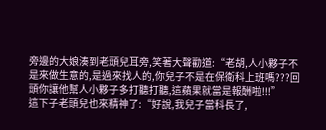旁邊的大娘湊到老頭兒耳旁,笑著大聲勸道:“老胡,人小夥子不是來做生意的,是過來找人的,你兒子不是在保衛科上班嗎???回頭你讓他幫人小夥子多打聽打聽,這蘋果就當是報酬啦!!!”
這下子老頭兒也來精神了:“好說,我兒子當科長了,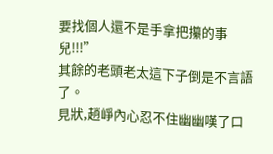要找個人還不是手拿把攥的事兒!!!”
其餘的老頭老太這下子倒是不言語了。
見狀,趙崢內心忍不住幽幽嘆了口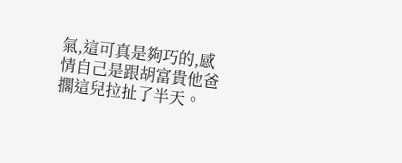氣,這可真是夠巧的,感情自己是跟胡富貴他爸擱這兒拉扯了半天。